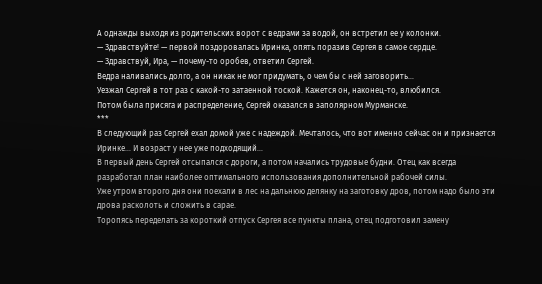А однажды выходя из родительских ворот с ведрами за водой, он встретил ее у колонки.
— Здравствуйте! — первой поздоровалась Иринка, опять поразив Сергея в самое сердце.
— Здравствуй, Ира, — почему-то оробев, ответил Сергей.
Ведра наливались долго, а он никак не мог придумать, о чем бы с ней заговорить…
Уезжал Сергей в тот раз с какой-то затаенной тоской. Кажется он, наконец-то, влюбился.
Потом была присяга и распределение, Сергей оказался в заполярном Мурманске.
***
В следующий раз Сергей ехал домой уже с надеждой. Мечталось, что вот именно сейчас он и признается Иринке… И возраст у нее уже подходящий…
В первый день Сергей отсыпался с дороги, а потом начались трудовые будни. Отец как всегда разработал план наиболее оптимального использования дополнительной рабочей силы.
Уже утром второго дня они поехали в лес на дальнюю делянку на заготовку дров, потом надо было эти дрова расколоть и сложить в сарае.
Торопясь переделать за короткий отпуск Сергея все пункты плана, отец подготовил замену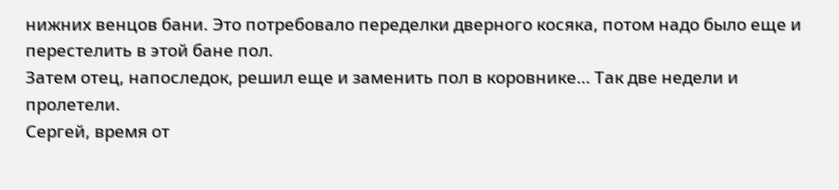нижних венцов бани. Это потребовало переделки дверного косяка, потом надо было еще и перестелить в этой бане пол.
Затем отец, напоследок, решил еще и заменить пол в коровнике… Так две недели и пролетели.
Сергей, время от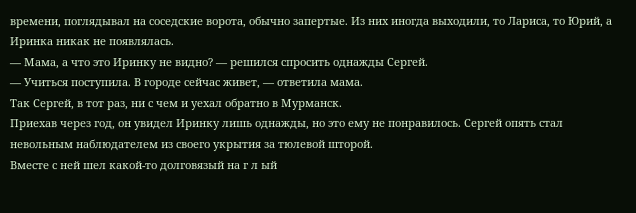времени, поглядывал на соседские ворота, обычно запертые. Из них иногда выходили, то Лариса, то Юрий, а Иринка никак не появлялась.
— Мама, а что это Иринку не видно? — решился спросить однажды Сергей.
— Учиться поступила. В городе сейчас живет, — ответила мама.
Так Сергей, в тот раз, ни с чем и уехал обратно в Мурманск.
Приехав через год, он увидел Иринку лишь однажды, но это ему не понравилось. Сергей опять стал невольным наблюдателем из своего укрытия за тюлевой шторой.
Вместе с ней шел какой-то долговязый на г л ый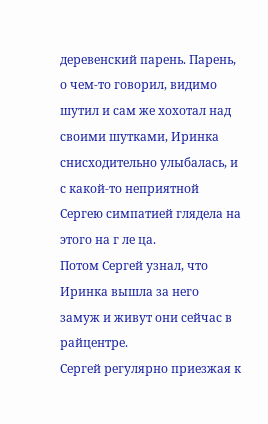деревенский парень. Парень, о чем-то говорил, видимо шутил и сам же хохотал над своими шутками, Иринка снисходительно улыбалась, и с какой-то неприятной Сергею симпатией глядела на этого на г ле ца.
Потом Сергей узнал, что Иринка вышла за него замуж и живут они сейчас в райцентре.
Сергей регулярно приезжая к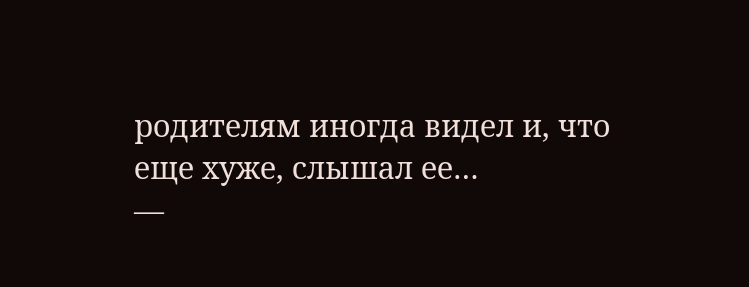родителям иногда видел и, что еще хуже, слышал ее…
—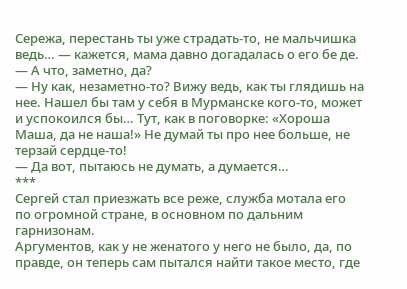Сережа, перестань ты уже страдать-то, не мальчишка ведь… — кажется, мама давно догадалась о его бе де.
— А что, заметно, да?
— Ну как, незаметно-то? Вижу ведь, как ты глядишь на нее. Нашел бы там у себя в Мурманске кого-то, может и успокоился бы… Тут, как в поговорке: «Хороша Маша, да не наша!» Не думай ты про нее больше, не терзай сердце-то!
— Да вот, пытаюсь не думать, а думается…
***
Сергей стал приезжать все реже, служба мотала его по огромной стране, в основном по дальним гарнизонам.
Аргументов, как у не женатого у него не было, да, по правде, он теперь сам пытался найти такое место, где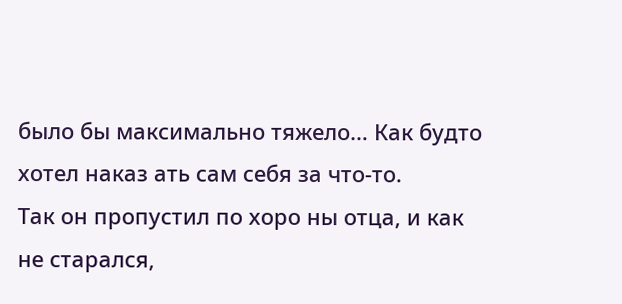было бы максимально тяжело… Как будто хотел наказ ать сам себя за что-то.
Так он пропустил по хоро ны отца, и как не старался,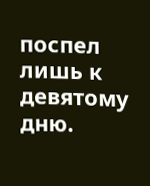поспел лишь к девятому дню.